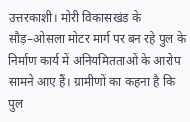उत्तरकाशी। मोरी विकासखंड के सौड़–ओसला मोटर मार्ग पर बन रहे पुल के निर्माण कार्य में अनियमितताओं के आरोप सामने आए हैं। ग्रामीणों का कहना है कि पुल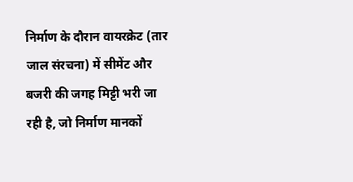निर्माण के दौरान वायरक्रेट (तार जाल संरचना) में सीमेंट और बजरी की जगह मिट्टी भरी जा रही है, जो निर्माण मानकों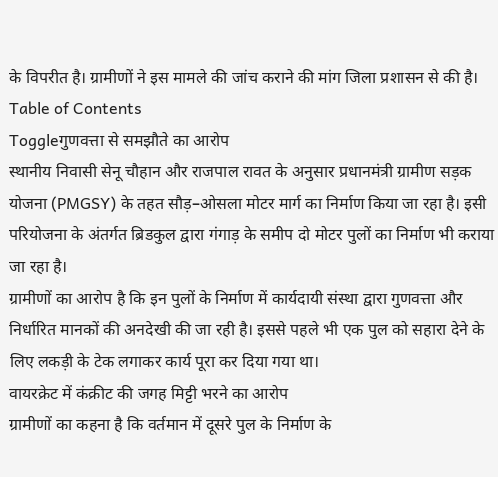के विपरीत है। ग्रामीणों ने इस मामले की जांच कराने की मांग जिला प्रशासन से की है।
Table of Contents
Toggleगुणवत्ता से समझौते का आरोप
स्थानीय निवासी सेनू चौहान और राजपाल रावत के अनुसार प्रधानमंत्री ग्रामीण सड़क योजना (PMGSY) के तहत सौड़–ओसला मोटर मार्ग का निर्माण किया जा रहा है। इसी परियोजना के अंतर्गत ब्रिडकुल द्वारा गंगाड़ के समीप दो मोटर पुलों का निर्माण भी कराया जा रहा है।
ग्रामीणों का आरोप है कि इन पुलों के निर्माण में कार्यदायी संस्था द्वारा गुणवत्ता और निर्धारित मानकों की अनदेखी की जा रही है। इससे पहले भी एक पुल को सहारा देने के लिए लकड़ी के टेक लगाकर कार्य पूरा कर दिया गया था।
वायरक्रेट में कंक्रीट की जगह मिट्टी भरने का आरोप
ग्रामीणों का कहना है कि वर्तमान में दूसरे पुल के निर्माण के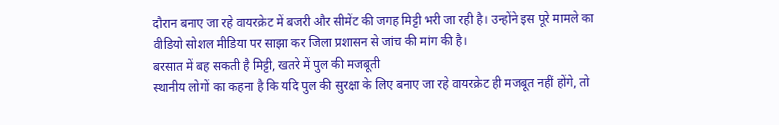दौरान बनाए जा रहे वायरक्रेट में बजरी और सीमेंट की जगह मिट्टी भरी जा रही है। उन्होंने इस पूरे मामले का वीडियो सोशल मीडिया पर साझा कर जिला प्रशासन से जांच की मांग की है।
बरसात में बह सकती है मिट्टी, खतरे में पुल की मजबूती
स्थानीय लोगों का कहना है कि यदि पुल की सुरक्षा के लिए बनाए जा रहे वायरक्रेट ही मजबूत नहीं होंगे, तो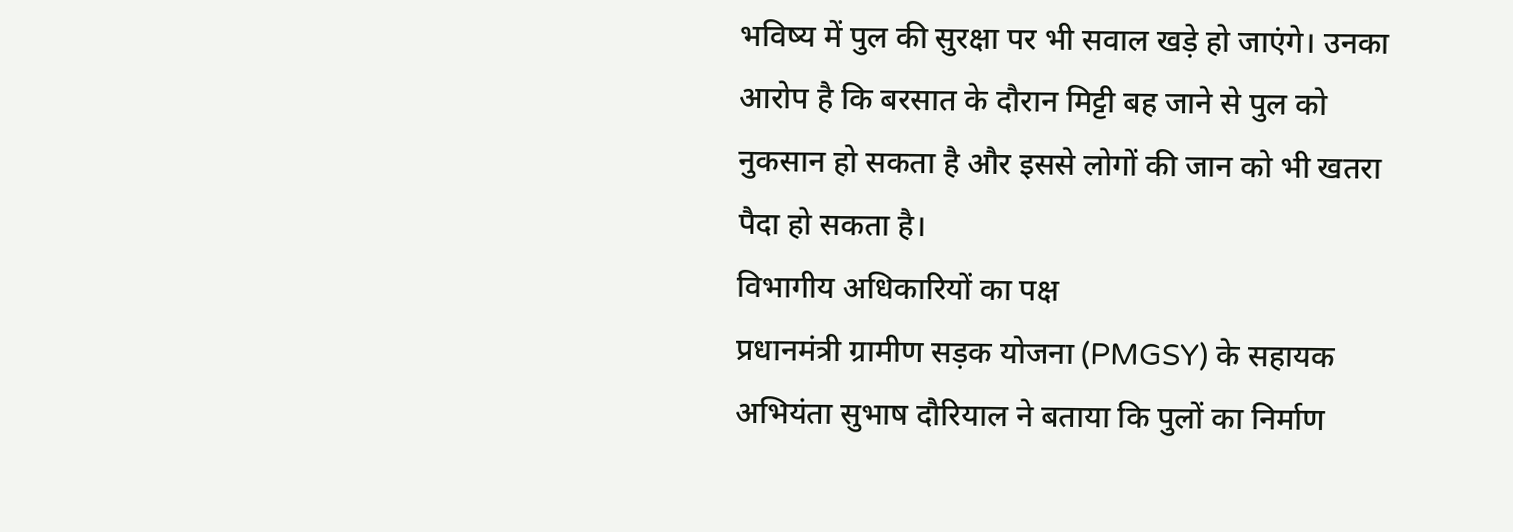भविष्य में पुल की सुरक्षा पर भी सवाल खड़े हो जाएंगे। उनका आरोप है कि बरसात के दौरान मिट्टी बह जाने से पुल को नुकसान हो सकता है और इससे लोगों की जान को भी खतरा पैदा हो सकता है।
विभागीय अधिकारियों का पक्ष
प्रधानमंत्री ग्रामीण सड़क योजना (PMGSY) के सहायक अभियंता सुभाष दौरियाल ने बताया कि पुलों का निर्माण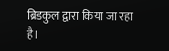ब्रिडकुल द्वारा किया जा रहा है।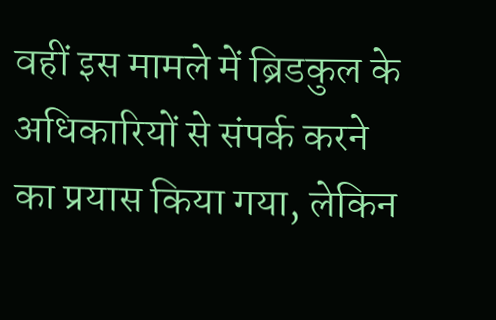वहीं इस मामले में ब्रिडकुल के अधिकारियों से संपर्क करने का प्रयास किया गया, लेकिन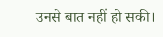उनसे बात नहीं हो सकी।